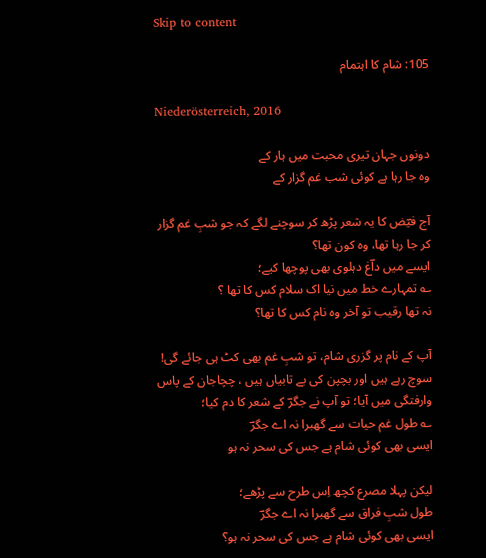Skip to content

105: شام کا اہتمام

Niederösterreich, 2016

دونوں جہان تیری محبت میں ہار کے
وہ جا رہا ہے کوئی شب غم گزار کے

آج فیؔض کا یہ شعر پڑھ کر سوچنے لگے کہ جو شبِ غم گزار کر جا رہا تھا، وہ کون تھا؟
ایسے میں داؔغ دہلوی بھی پوچھا کیے؛
؎ تمہارے خط میں نیا اک سلام کس کا تھا ؟
نہ تھا رقیب تو آخر وہ نام کس کا تھا؟

آپ کے نام پر گزری شام، تو شبِ غم بھی کٹ ہی جائے گی! سوچ رہے ہیں اور بچپن کی بے تابیاں ہیں ، چچاجان کے پاس وارفتگی میں آیا؛ تو آپ نے جگرؔ کے شعر کا دم کیا؛
؎ طول غم حیات سے گھبرا نہ اے جگرؔ
ایسی بھی کوئی شام ہے جس کی سحر نہ ہو

لیکن پہلا مصرع کچھ اِس طرح سے پڑھے؛
طول شبِ فراق سے گھبرا نہ اے جگرؔ
ایسی بھی کوئی شام ہے جس کی سحر نہ ہو؟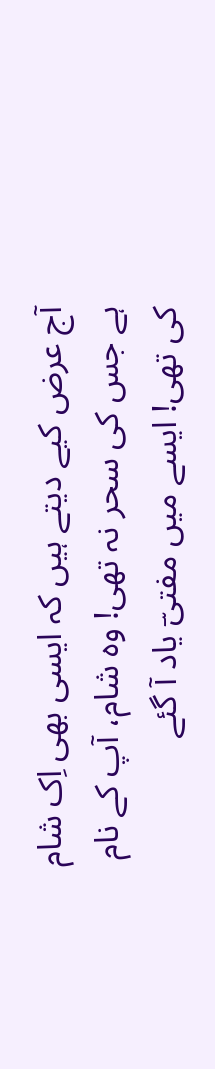آج عرض کیے دیتے ہیں کہ ایسی بھی اِک شام ہے جس کی سحر نہ تھی! وہ شام، آپ کے نام کی تھی! ایسے میں مفتیؔ یاد آ گئے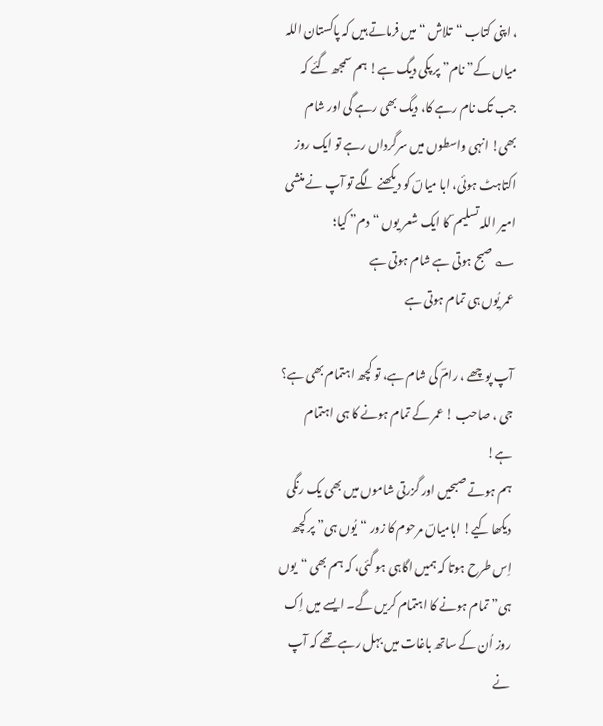، اپنی کتاب “تلاش “ میں فرماتے ہیں کہ پاکستان اللہ میاں کے” نام” پر پکی دیگ ہے! ہم سمجھ گئے کہ جب تک نام رہے کا، دیگ بھی رہے گی اور شام بھی! انہی واسطوں میں سرگرداں رہے تو ایک روز اکتاہٹ ہوئی، ابا میاںؔ کو دیکھنے لگے تو آپ نے منشی امیر اللہ تسلیم ؔ کا ایک شعر یوں “دم” کیا؛
؎ صبح ہوتی ہے شام ہوتی ہے
عمر یُوں ہی تمام ہوتی ہے

آپ پوچھے ، رامؔ کی شام ہے، تو کچھ اہتمام بھی ہے؟
جی ، صاحب ! عمر کے تمام ہونے کا ہی اہتمام ہے!
ہم ہوتے صبحیں اور گزرتی شاموں میں بھی یک رنگی دیکھا کیے! ابامیاںؔ مرحوم کا زور “یُوں ہی” پر کچھ اِس طرح ہوتا کہ ہمیں اگاہی ہو گئی، کہ ہم بھی “یوں ہی” تمام ہونے کا اہتمام کریں گے۔ ایسے میں اِک روز اُن کے ساتھ باغات میں بہل رہے تھے کہ آپ نے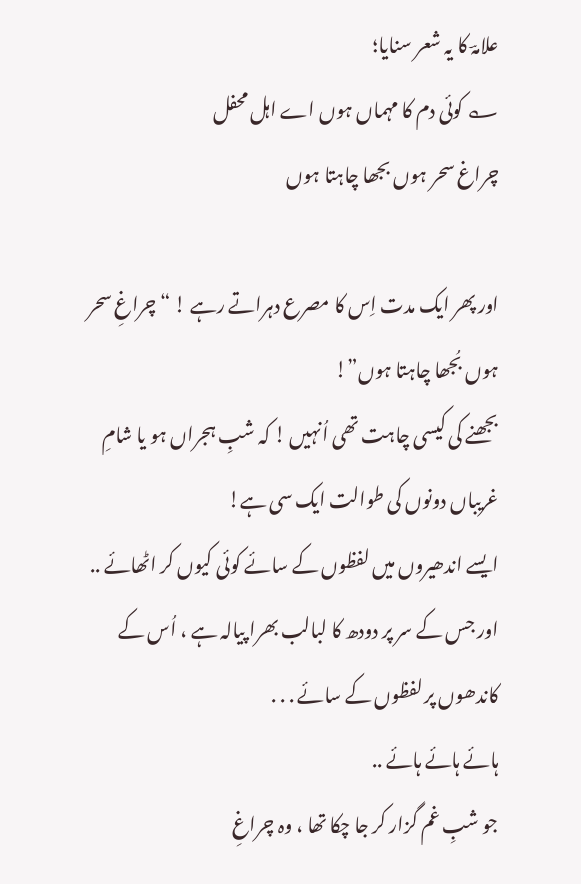علامہؔ کا یہ شعر سنایا؛
؎ کوئی دم کا مہماں ہوں اے اہل محفل
چراغ سحر ہوں بجھا چاہتا ہوں

اور پھر ایک مدت اِس کا مصرع دہراتے رہے ! “چراغِ سحر ہوں بُجھا چاہتا ہوں”!
بجھنے کی کیسی چاہت تھی اُنہیں ! کہ شبِ ہجراں ہو یا شامِ غریباں دونوں کی طوالت ایک سی ہے!
ایسے اندھیروں میں لفظوں کے سائے کوئی کیوں کر اٹھائے ..
اور جس کے سر پر دودھ کا لبالب بھرا پیالہ ہے ، اُس کے کاندھوں پر لفظوں کے سائے . . .
ہائے ہائے ہائے ..
جو شبِ غم گزار کر جا چکا تھا ، وہ چراغِ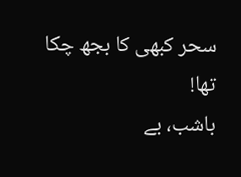سحر کبھی کا بجھ چکا تھا!
باشب، بے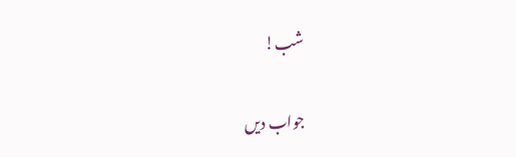شب!

جواب دیں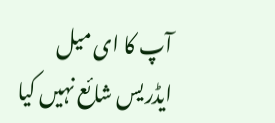آپ کا ای میل ایڈریس شائع نہیں کیا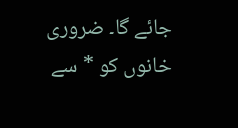جائے گا۔ ضروری خانوں کو * سے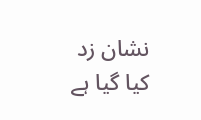نشان زد کیا گیا ہے